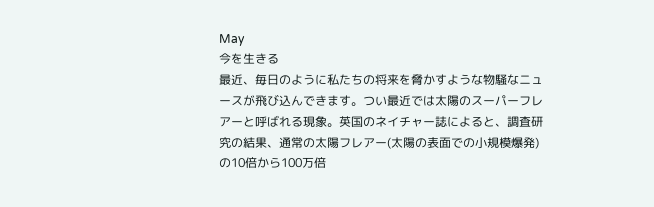May
今を生きる
最近、毎日のように私たちの将来を脅かすような物騒なニュースが飛び込んできます。つい最近では太陽のスーパーフレアーと呼ばれる現象。英国のネイチャー誌によると、調査研究の結果、通常の太陽フレアー(太陽の表面での小規模爆発)の10倍から100万倍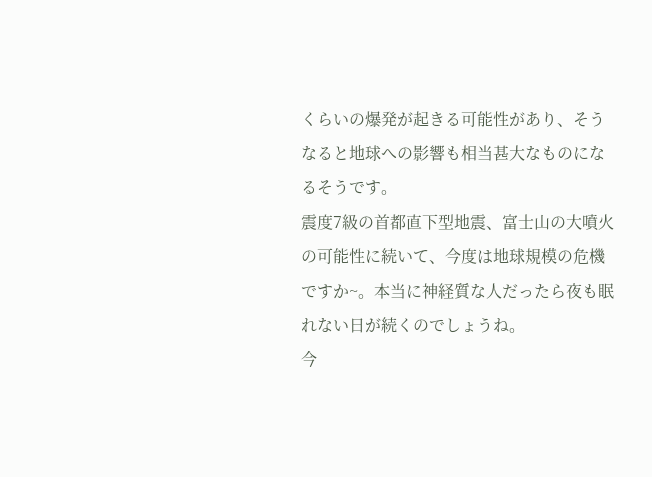くらいの爆発が起きる可能性があり、そうなると地球への影響も相当甚大なものになるそうです。
震度7級の首都直下型地震、富士山の大噴火の可能性に続いて、今度は地球規模の危機ですか~。本当に神経質な人だったら夜も眠れない日が続くのでしょうね。
今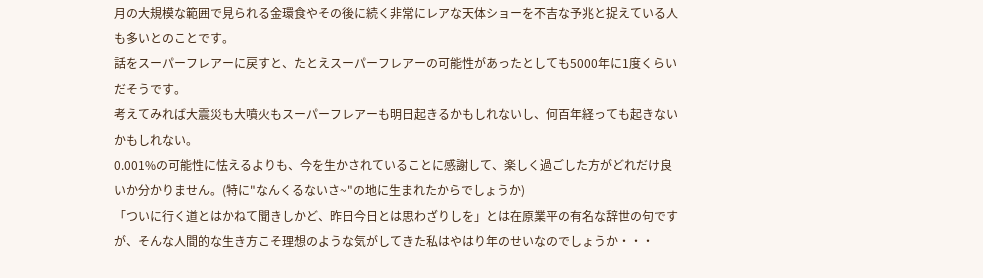月の大規模な範囲で見られる金環食やその後に続く非常にレアな天体ショーを不吉な予兆と捉えている人も多いとのことです。
話をスーパーフレアーに戻すと、たとえスーパーフレアーの可能性があったとしても5000年に1度くらいだそうです。
考えてみれば大震災も大噴火もスーパーフレアーも明日起きるかもしれないし、何百年経っても起きないかもしれない。
0.001%の可能性に怯えるよりも、今を生かされていることに感謝して、楽しく過ごした方がどれだけ良いか分かりません。(特に"なんくるないさ~"の地に生まれたからでしょうか)
「ついに行く道とはかねて聞きしかど、昨日今日とは思わざりしを」とは在原業平の有名な辞世の句ですが、そんな人間的な生き方こそ理想のような気がしてきた私はやはり年のせいなのでしょうか・・・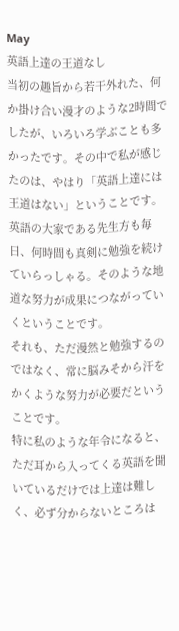May
英語上達の王道なし
当初の趣旨から若干外れた、何か掛け合い漫才のような2時間でしたが、いろいろ学ぶことも多かったです。その中で私が感じたのは、やはり「英語上達には王道はない」ということです。英語の大家である先生方も毎日、何時間も真剣に勉強を続けていらっしゃる。そのような地道な努力が成果につながっていくということです。
それも、ただ漫然と勉強するのではなく、常に脳みそから汗をかくような努力が必要だということです。
特に私のような年令になると、ただ耳から入ってくる英語を聞いているだけでは上達は難しく、必ず分からないところは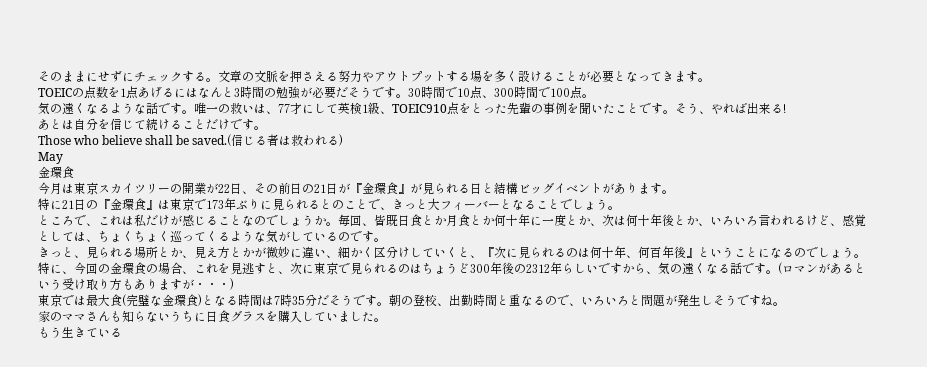そのままにせずにチェックする。文章の文脈を押さえる努力やアウトプットする場を多く設けることが必要となってきます。
TOEICの点数を1点あげるにはなんと3時間の勉強が必要だそうです。30時間で10点、300時間で100点。
気の遠くなるような話です。唯一の救いは、77才にして英検1級、TOEIC910点をとった先輩の事例を聞いたことです。そう、やれば出来る!
あとは自分を信じて続けることだけです。
Those who believe shall be saved.(信じる者は救われる)
May
金環食
今月は東京スカイツリーの開業が22日、その前日の21日が『金環食』が見られる日と結構ビッグイベントがあります。
特に21日の『金環食』は東京で173年ぶりに見られるとのことで、きっと大フィーバーとなることでしょう。
ところで、これは私だけが感じることなのでしょうか。毎回、皆既日食とか月食とか何十年に一度とか、次は何十年後とか、いろいろ言われるけど、感覚としては、ちょくちょく巡ってくるような気がしているのです。
きっと、見られる場所とか、見え方とかが微妙に違い、細かく区分けしていくと、『次に見られるのは何十年、何百年後』ということになるのでしょう。
特に、今回の金環食の場合、これを見逃すと、次に東京で見られるのはちょうど300年後の2312年らしいですから、気の遠くなる話です。(ロマンがあるという受け取り方もありますが・・・)
東京では最大食(完璧な金環食)となる時間は7時35分だそうです。朝の登校、出勤時間と重なるので、いろいろと問題が発生しそうですね。
家のママさんも知らないうちに日食グラスを購入していました。
もう生きている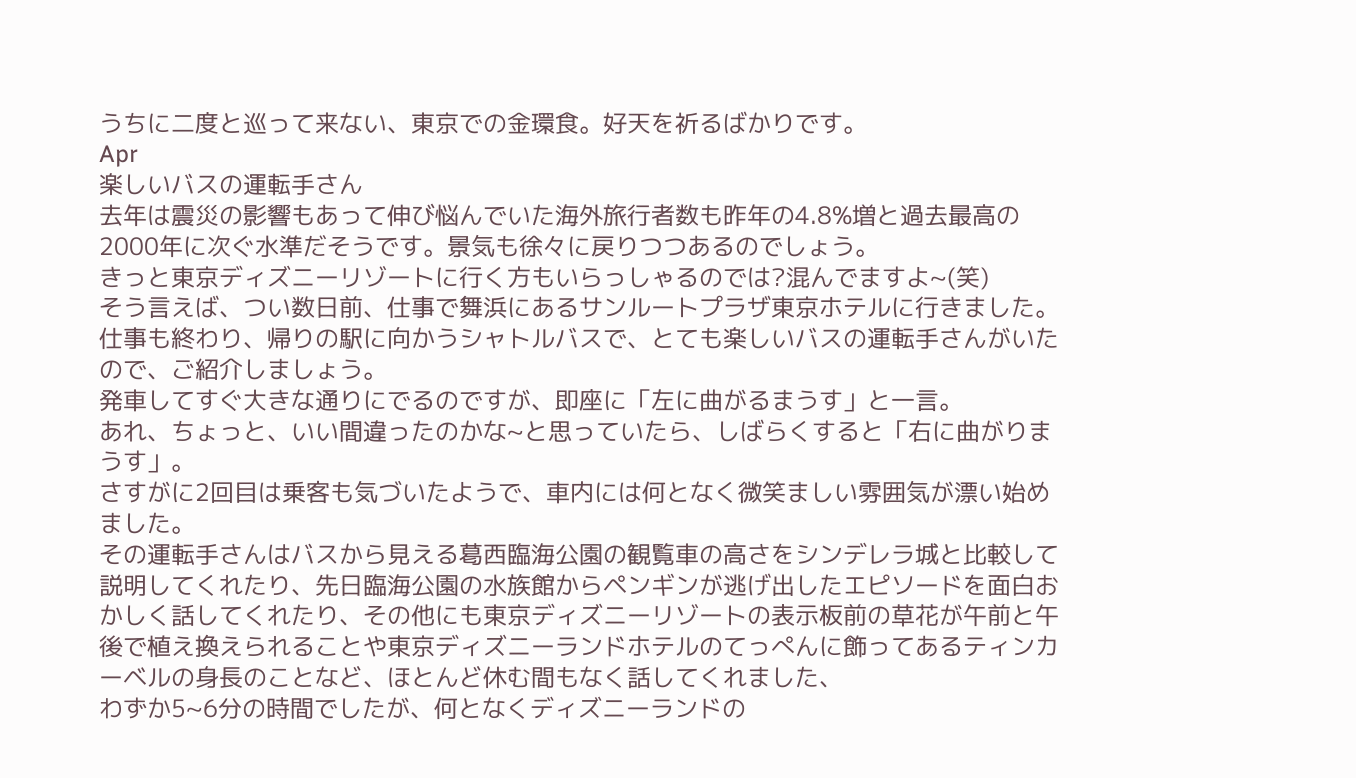うちに二度と巡って来ない、東京での金環食。好天を祈るばかりです。
Apr
楽しいバスの運転手さん
去年は震災の影響もあって伸び悩んでいた海外旅行者数も昨年の4.8%増と過去最高の2000年に次ぐ水準だそうです。景気も徐々に戻りつつあるのでしょう。
きっと東京ディズニーリゾートに行く方もいらっしゃるのでは?混んでますよ~(笑)
そう言えば、つい数日前、仕事で舞浜にあるサンルートプラザ東京ホテルに行きました。
仕事も終わり、帰りの駅に向かうシャトルバスで、とても楽しいバスの運転手さんがいたので、ご紹介しましょう。
発車してすぐ大きな通りにでるのですが、即座に「左に曲がるまうす」と一言。
あれ、ちょっと、いい間違ったのかな~と思っていたら、しばらくすると「右に曲がりまうす」。
さすがに2回目は乗客も気づいたようで、車内には何となく微笑ましい雰囲気が漂い始めました。
その運転手さんはバスから見える葛西臨海公園の観覧車の高さをシンデレラ城と比較して説明してくれたり、先日臨海公園の水族館からペンギンが逃げ出したエピソードを面白おかしく話してくれたり、その他にも東京ディズニーリゾートの表示板前の草花が午前と午後で植え換えられることや東京ディズニーランドホテルのてっぺんに飾ってあるティンカーベルの身長のことなど、ほとんど休む間もなく話してくれました、
わずか5~6分の時間でしたが、何となくディズニーランドの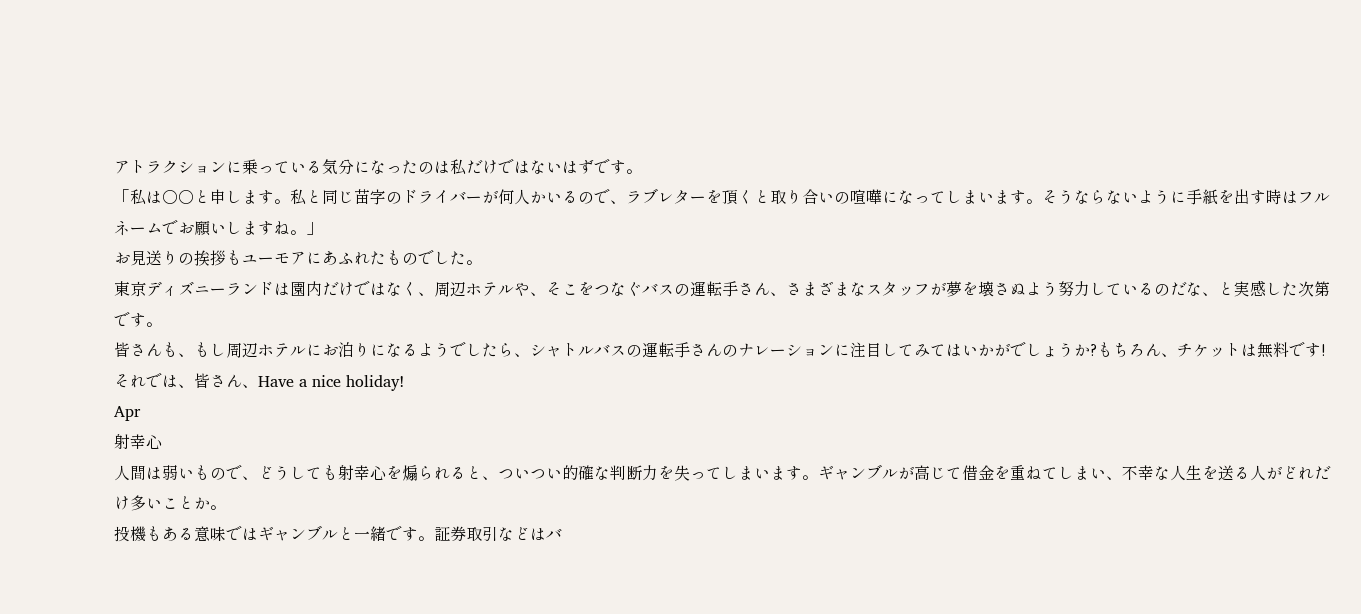アトラクションに乗っている気分になったのは私だけではないはずです。
「私は○○と申します。私と同じ苗字のドライバーが何人かいるので、ラブレターを頂くと取り合いの喧嘩になってしまいます。そうならないように手紙を出す時はフルネームでお願いしますね。」
お見送りの挨拶もユーモアにあふれたものでした。
東京ディズニーランドは園内だけではなく、周辺ホテルや、そこをつなぐバスの運転手さん、さまざまなスタッフが夢を壊さぬよう努力しているのだな、と実感した次第です。
皆さんも、もし周辺ホテルにお泊りになるようでしたら、シャトルバスの運転手さんのナレーションに注目してみてはいかがでしょうか?もちろん、チケットは無料です!
それでは、皆さん、Have a nice holiday!
Apr
射幸心
人間は弱いもので、どうしても射幸心を煽られると、ついつい的確な判断力を失ってしまいます。ギャンブルが高じて借金を重ねてしまい、不幸な人生を送る人がどれだけ多いことか。
投機もある意味ではギャンブルと一緒です。証券取引などはバ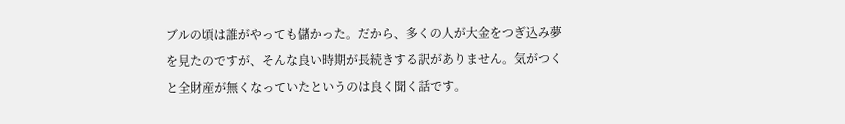ブルの頃は誰がやっても儲かった。だから、多くの人が大金をつぎ込み夢を見たのですが、そんな良い時期が長続きする訳がありません。気がつくと全財産が無くなっていたというのは良く聞く話です。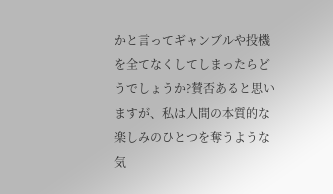かと言ってギャンブルや投機を全てなくしてしまったらどうでしょうか?賛否あると思いますが、私は人間の本質的な楽しみのひとつを奪うような気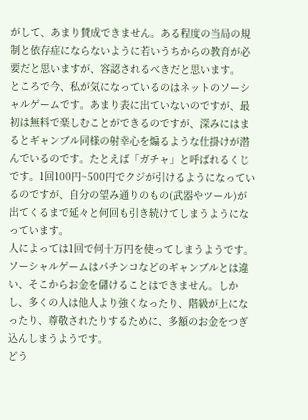がして、あまり賛成できません。ある程度の当局の規制と依存症にならないように若いうちからの教育が必要だと思いますが、容認されるべきだと思います。
ところで今、私が気になっているのはネットのソーシャルゲームです。あまり表に出ていないのですが、最初は無料で楽しむことができるのですが、深みにはまるとギャンブル同様の射幸心を煽るような仕掛けが潜んでいるのです。たとえば「ガチャ」と呼ばれるくじです。1回100円~500円でクジが引けるようになっているのですが、自分の望み通りのもの(武器やツール)が出てくるまで延々と何回も引き続けてしまうようになっています。
人によっては1回で何十万円を使ってしまうようです。
ソーシャルゲームはパチンコなどのギャンブルとは違い、そこからお金を儲けることはできません。しかし、多くの人は他人より強くなったり、階級が上になったり、尊敬されたりするために、多額のお金をつぎ込んしまうようです。
どう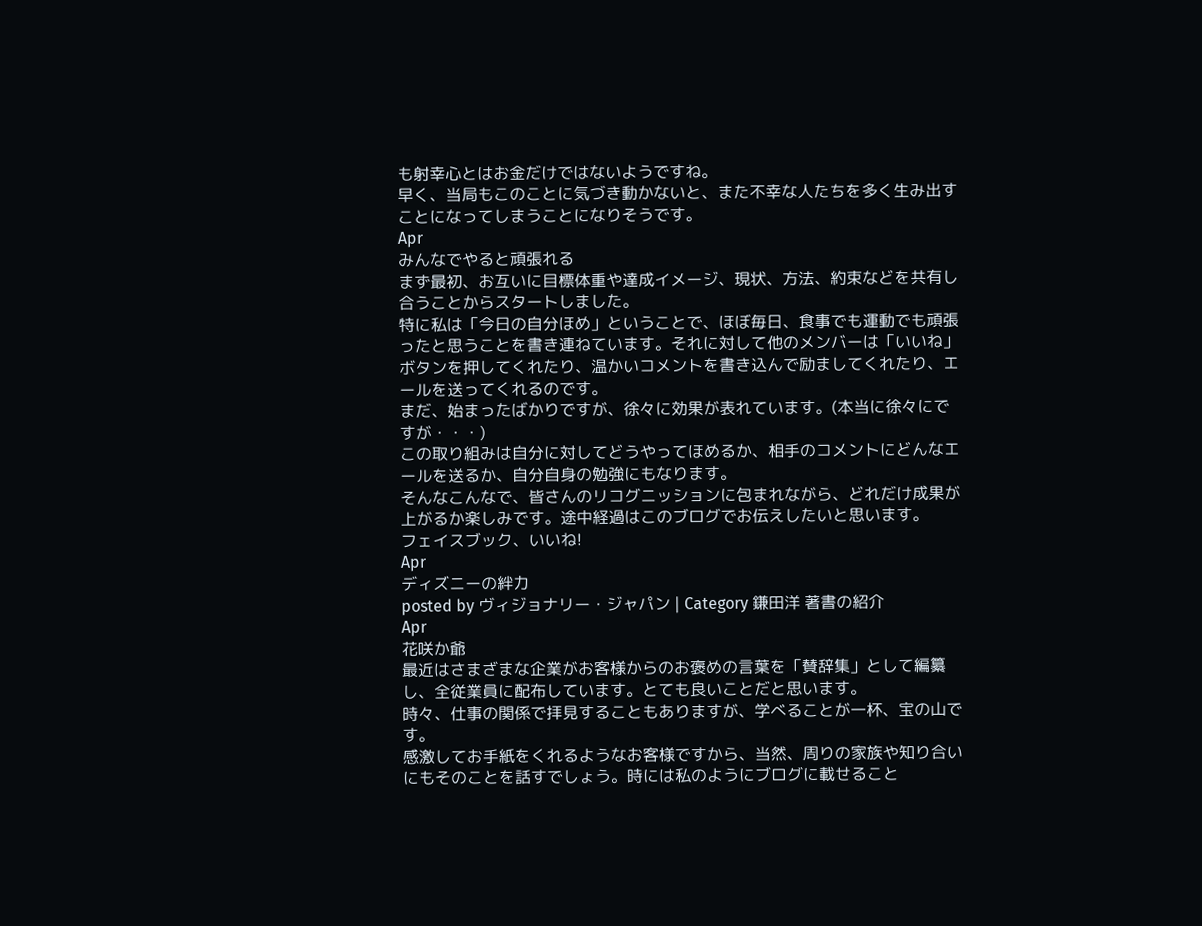も射幸心とはお金だけではないようですね。
早く、当局もこのことに気づき動かないと、また不幸な人たちを多く生み出すことになってしまうことになりそうです。
Apr
みんなでやると頑張れる
まず最初、お互いに目標体重や達成イメージ、現状、方法、約束などを共有し合うことからスタートしました。
特に私は「今日の自分ほめ」ということで、ほぼ毎日、食事でも運動でも頑張ったと思うことを書き連ねています。それに対して他のメンバーは「いいね」ボタンを押してくれたり、温かいコメントを書き込んで励ましてくれたり、エールを送ってくれるのです。
まだ、始まったばかりですが、徐々に効果が表れています。(本当に徐々にですが・・・)
この取り組みは自分に対してどうやってほめるか、相手のコメントにどんなエールを送るか、自分自身の勉強にもなります。
そんなこんなで、皆さんのリコグニッションに包まれながら、どれだけ成果が上がるか楽しみです。途中経過はこのブログでお伝えしたいと思います。
フェイスブック、いいね!
Apr
ディズニーの絆力
posted by ヴィジョナリー・ジャパン | Category 鎌田洋 著書の紹介
Apr
花咲か爺
最近はさまざまな企業がお客様からのお褒めの言葉を「賛辞集」として編纂し、全従業員に配布しています。とても良いことだと思います。
時々、仕事の関係で拝見することもありますが、学べることが一杯、宝の山です。
感激してお手紙をくれるようなお客様ですから、当然、周りの家族や知り合いにもそのことを話すでしょう。時には私のようにブログに載せること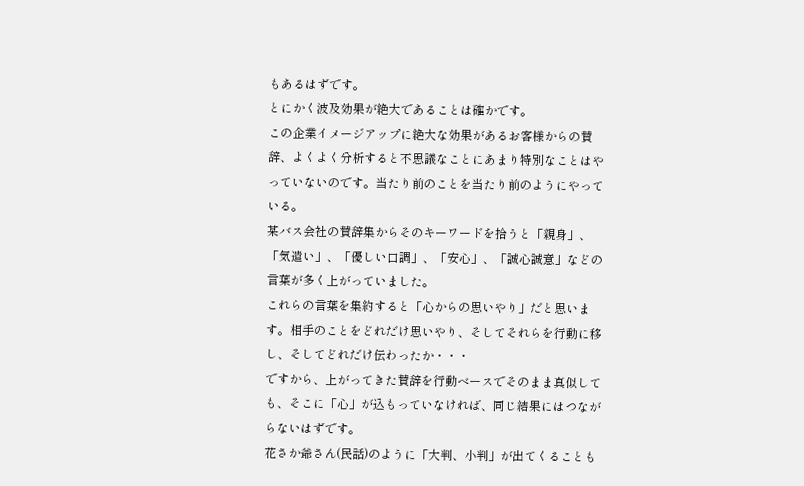もあるはずです。
とにかく波及効果が絶大であることは確かです。
この企業イメージアップに絶大な効果があるお客様からの賛辞、よくよく分析すると不思議なことにあまり特別なことはやっていないのです。当たり前のことを当たり前のようにやっている。
某バス会社の賛辞集からそのキーワードを拾うと「親身」、「気遣い」、「優しい口調」、「安心」、「誠心誠意」などの言葉が多く上がっていました。
これらの言葉を集約すると「心からの思いやり」だと思います。相手のことをどれだけ思いやり、そしてそれらを行動に移し、そしてどれだけ伝わったか・・・
ですから、上がってきた賛辞を行動ベースでそのまま真似しても、そこに「心」が込もっていなければ、同じ結果にはつながらないはずです。
花さか爺さん(民話)のように「大判、小判」が出てくることも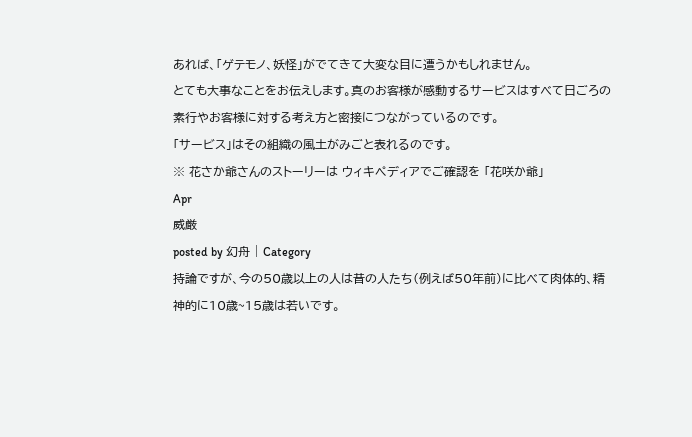あれば、「ゲテモノ、妖怪」がでてきて大変な目に遭うかもしれません。
とても大事なことをお伝えします。真のお客様が感動するサービスはすべて日ごろの素行やお客様に対する考え方と密接につながっているのです。
「サービス」はその組織の風土がみごと表れるのです。
※ 花さか爺さんのストーリーは ウィキペディアでご確認を 「花咲か爺」
Apr
威厳
posted by 幻舟 | Category
持論ですが、今の50歳以上の人は昔の人たち(例えば50年前)に比べて肉体的、精神的に10歳~15歳は若いです。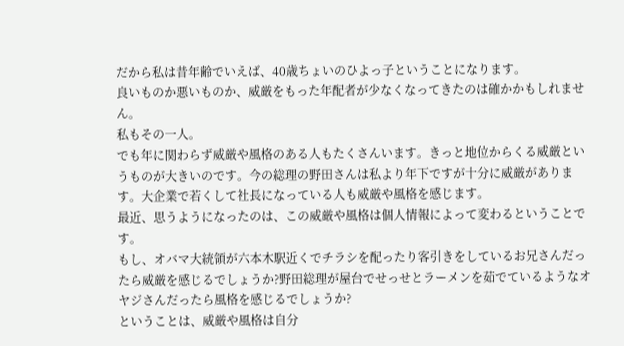だから私は昔年齢でいえば、40歳ちょいのひよっ子ということになります。
良いものか悪いものか、威厳をもった年配者が少なくなってきたのは確かかもしれません。
私もその一人。
でも年に関わらず威厳や風格のある人もたくさんいます。きっと地位からくる威厳というものが大きいのです。今の総理の野田さんは私より年下ですが十分に威厳があります。大企業で若くして社長になっている人も威厳や風格を感じます。
最近、思うようになったのは、この威厳や風格は個人情報によって変わるということです。
もし、オバマ大統領が六本木駅近くでチラシを配ったり客引きをしているお兄さんだったら威厳を感じるでしょうか?野田総理が屋台でせっせとラーメンを茹でているようなオヤジさんだったら風格を感じるでしょうか?
ということは、威厳や風格は自分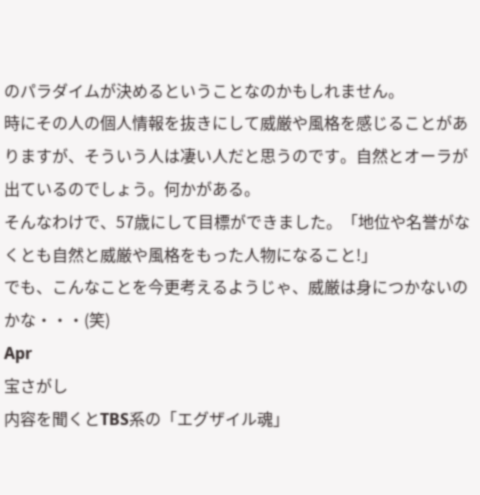のパラダイムが決めるということなのかもしれません。
時にその人の個人情報を抜きにして威厳や風格を感じることがありますが、そういう人は凄い人だと思うのです。自然とオーラが出ているのでしょう。何かがある。
そんなわけで、57歳にして目標ができました。「地位や名誉がなくとも自然と威厳や風格をもった人物になること!」
でも、こんなことを今更考えるようじゃ、威厳は身につかないのかな・・・(笑)
Apr
宝さがし
内容を聞くとTBS系の「エグザイル魂」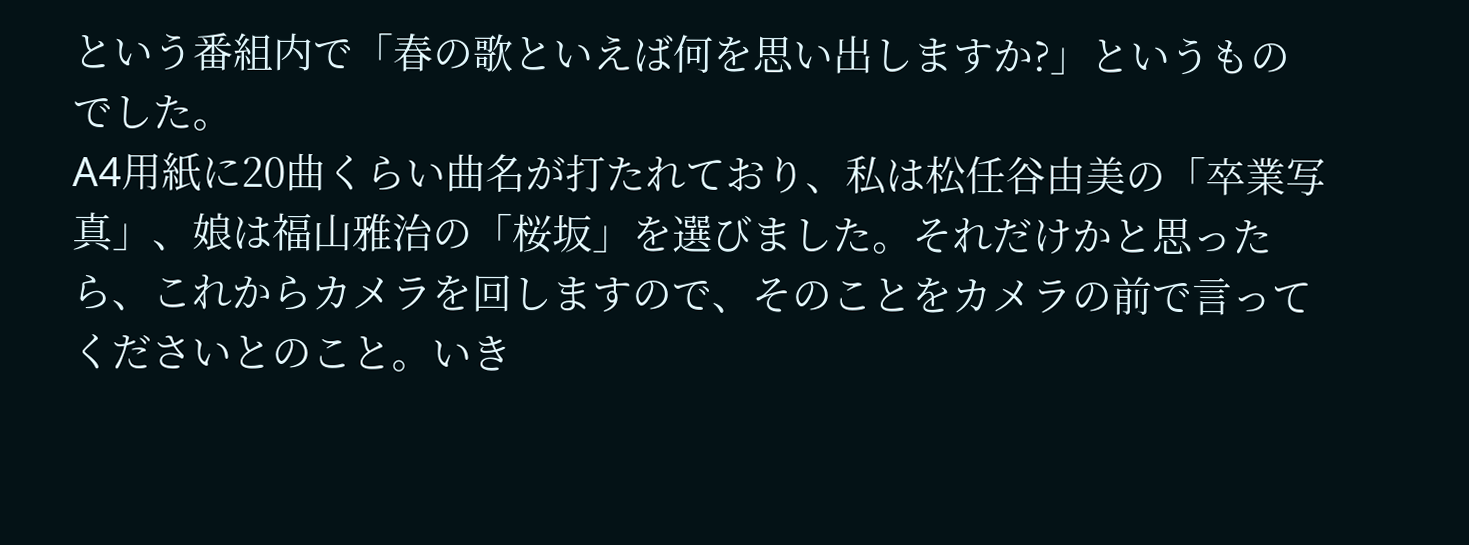という番組内で「春の歌といえば何を思い出しますか?」というものでした。
A4用紙に20曲くらい曲名が打たれており、私は松任谷由美の「卒業写真」、娘は福山雅治の「桜坂」を選びました。それだけかと思ったら、これからカメラを回しますので、そのことをカメラの前で言ってくださいとのこと。いき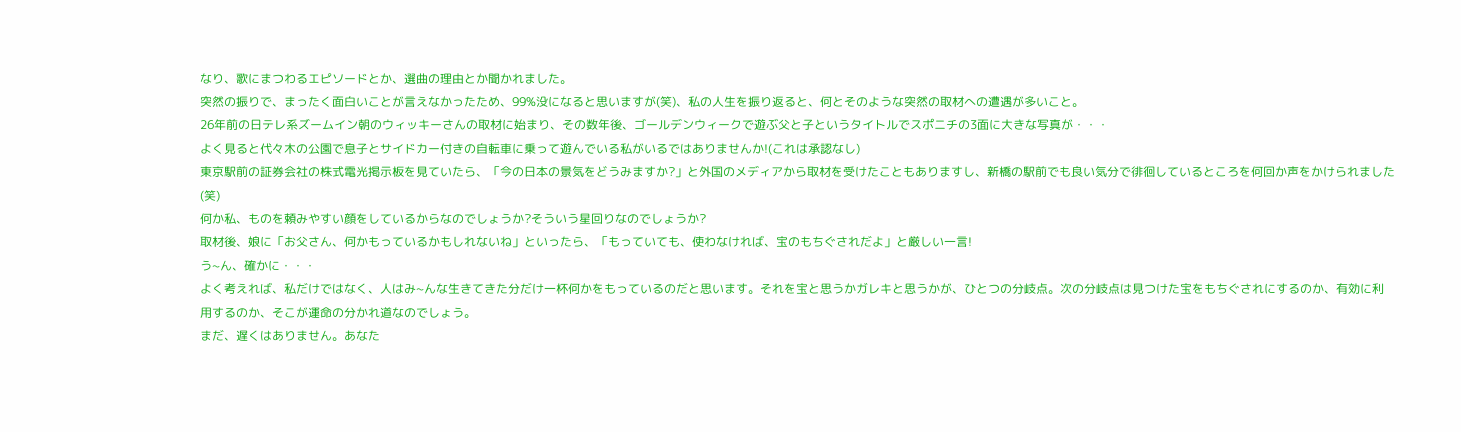なり、歌にまつわるエピソードとか、選曲の理由とか聞かれました。
突然の振りで、まったく面白いことが言えなかったため、99%没になると思いますが(笑)、私の人生を振り返ると、何とそのような突然の取材への遭遇が多いこと。
26年前の日テレ系ズームイン朝のウィッキーさんの取材に始まり、その数年後、ゴールデンウィークで遊ぶ父と子というタイトルでスポニチの3面に大きな写真が・・・
よく見ると代々木の公園で息子とサイドカー付きの自転車に乗って遊んでいる私がいるではありませんか!(これは承認なし)
東京駅前の証券会社の株式電光掲示板を見ていたら、「今の日本の景気をどうみますか?」と外国のメディアから取材を受けたこともありますし、新橋の駅前でも良い気分で徘徊しているところを何回か声をかけられました(笑)
何か私、ものを頼みやすい顔をしているからなのでしょうか?そういう星回りなのでしょうか?
取材後、娘に「お父さん、何かもっているかもしれないね」といったら、「もっていても、使わなければ、宝のもちぐされだよ」と厳しい一言!
う~ん、確かに・・・
よく考えれば、私だけではなく、人はみ~んな生きてきた分だけ一杯何かをもっているのだと思います。それを宝と思うかガレキと思うかが、ひとつの分岐点。次の分岐点は見つけた宝をもちぐされにするのか、有効に利用するのか、そこが運命の分かれ道なのでしょう。
まだ、遅くはありません。あなた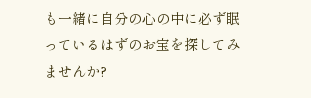も一緒に自分の心の中に必ず眠っているはずのお宝を探してみませんか?